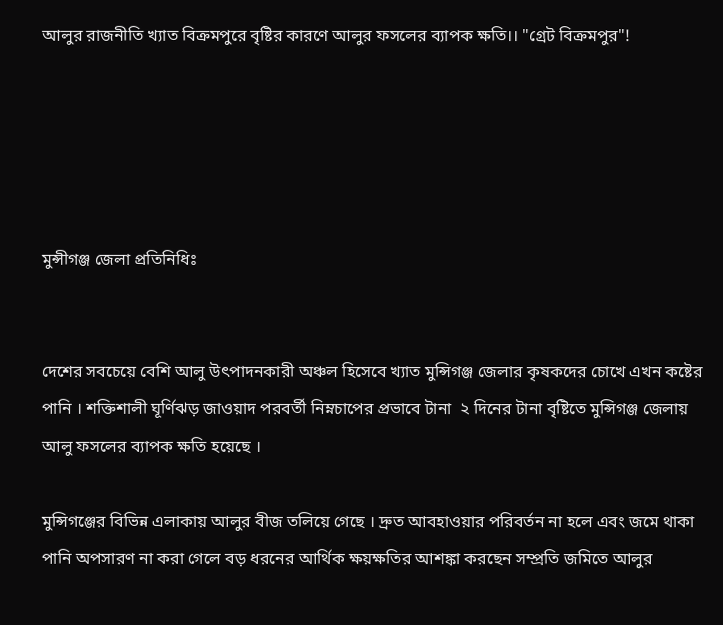আলুর রাজনীতি খ্যাত বিক্রমপুরে বৃষ্টির কারণে আলুর ফসলের ব্যাপক ক্ষতি।। "গ্রেট বিক্রমপুর"!





মুন্সীগঞ্জ জেলা প্রতিনিধিঃ


দেশের সবচেয়ে বেশি আলু উৎপাদনকারী অঞ্চল হিসেবে খ্যাত মুন্সিগঞ্জ জেলার কৃষকদের চোখে এখন কষ্টের পানি । শক্তিশালী ঘূর্ণিঝড় জাওয়াদ পরবর্তী নিম্নচাপের প্রভাবে টানা  ২ দিনের টানা বৃষ্টিতে মুন্সিগঞ্জ জেলায় আলু ফসলের ব্যাপক ক্ষতি হয়েছে ।

মুন্সিগঞ্জের বিভিন্ন এলাকায় আলুর বীজ তলিয়ে গেছে । দ্রুত আবহাওয়ার পরিবর্তন না হলে এবং জমে থাকা পানি অপসারণ না করা গেলে বড় ধরনের আর্থিক ক্ষয়ক্ষতির আশঙ্কা করছেন সম্প্রতি জমিতে আলুর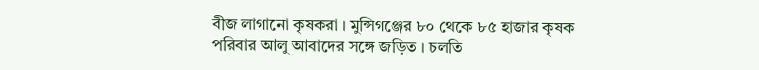বীজ লাগানো কৃষকরা । মুন্সিগঞ্জের ৮০ থেকে ৮৫ হাজার কৃষক পরিবার আলু আবাদের সঙ্গে জড়িত । চলতি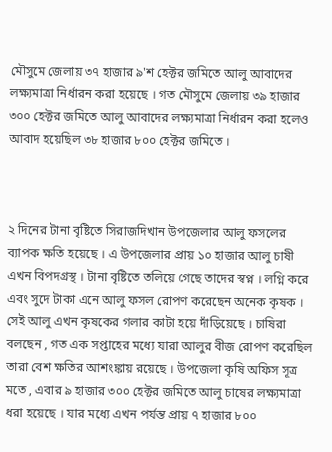মৌসুমে জেলায় ৩৭ হাজার ৯'শ হেক্টর জমিতে আলু আবাদের লক্ষ্যমাত্রা নির্ধারন করা হয়েছে । গত মৌসুমে জেলায় ৩৯ হাজার ৩০০ হেক্টর জমিতে আলু আবাদের লক্ষ্যমাত্রা নির্ধারন করা হলেও আবাদ হয়েছিল ৩৮ হাজার ৮০০ হেক্টর জমিতে ।



২ দিনের টানা বৃষ্টিতে সিরাজদিখান উপজেলার আলু ফসলের ব্যাপক ক্ষতি হয়েছে । এ উপজেলার প্রায় ১০ হাজার আলু চাষী এখন বিপদগ্রস্থ । টানা বৃষ্টিতে তলিয়ে গেছে তাদের স্বপ্ন । লগ্নি করে এবং সুদে টাকা এনে আলু ফসল রোপণ করেছেন অনেক কৃষক । সেই আলু এখন কৃষকের গলার কাটা হয়ে দাঁড়িয়েছে । চাষিরা বলছেন , গত এক সপ্তাহের মধ্যে যারা আলুর বীজ রোপণ করেছিল তারা বেশ ক্ষতির আশংঙ্কায় রয়েছে । উপজেলা কৃষি অফিস সূত্র মতে , এবার ৯ হাজার ৩০০ হেক্টর জমিতে আলু চাষের লক্ষ্যমাত্রা ধরা হয়েছে । যার মধ্যে এখন পর্যন্ত প্রায় ৭ হাজার ৮০০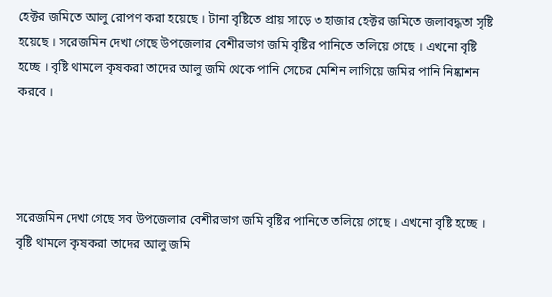হেক্টর জমিতে আলু রোপণ করা হয়েছে । টানা বৃষ্টিতে প্রায় সাড়ে ৩ হাজার হেক্টর জমিতে জলাবদ্ধতা সৃষ্টি হয়েছে । সরেজমিন দেখা গেছে উপজেলার বেশীরভাগ জমি বৃষ্টির পানিতে তলিয়ে গেছে । এখনো বৃষ্টি হচ্ছে । বৃষ্টি থামলে কৃষকরা তাদের আলু জমি থেকে পানি সেচের মেশিন লাগিয়ে জমির পানি নিষ্কাশন করবে ।




সরেজমিন দেখা গেছে সব উপজেলার বেশীরভাগ জমি বৃষ্টির পানিতে তলিয়ে গেছে । এখনো বৃষ্টি হচ্ছে । বৃষ্টি থামলে কৃষকরা তাদের আলু জমি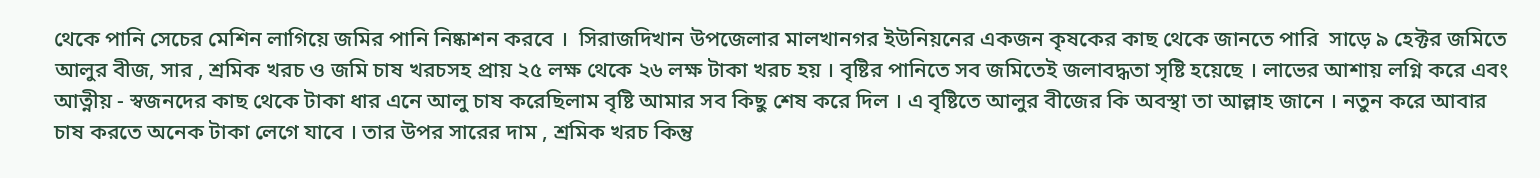থেকে পানি সেচের মেশিন লাগিয়ে জমির পানি নিষ্কাশন করবে ।  সিরাজদিখান উপজেলার মালখানগর ইউনিয়নের একজন কৃষকের কাছ থেকে জানতে পারি  সাড়ে ৯ হেক্টর জমিতে আলুর বীজ, সার , শ্রমিক খরচ ও জমি চাষ খরচসহ প্রায় ২৫ লক্ষ থেকে ২৬ লক্ষ টাকা খরচ হয় । বৃষ্টির পানিতে সব জমিতেই জলাবদ্ধতা সৃষ্টি হয়েছে । লাভের আশায় লগ্নি করে এবং আত্নীয় - স্বজনদের কাছ থেকে টাকা ধার এনে আলু চাষ করেছিলাম বৃষ্টি আমার সব কিছু শেষ করে দিল । এ বৃষ্টিতে আলুর বীজের কি অবস্থা তা আল্লাহ জানে । নতুন করে আবার চাষ করতে অনেক টাকা লেগে যাবে । তার উপর সারের দাম , শ্রমিক খরচ কিন্তু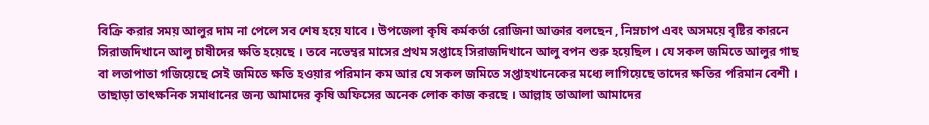বিক্রি করার সময় আলুর দাম না পেলে সব শেষ হয়ে যাবে । উপজেলা কৃষি কর্মকর্তা রোজিনা আক্তার বলছেন , নিম্নচাপ এবং অসময়ে বৃষ্টির কারনে সিরাজদিখানে আলু চাষীদের ক্ষতি হয়েছে । তবে নভেম্বর মাসের প্রথম সপ্তাহে সিরাজদিখানে আলু বপন শুরু হয়েছিল । যে সকল জমিতে আলুর গাছ বা লতাপাতা গজিয়েছে সেই জমিতে ক্ষতি হওয়ার পরিমান কম আর যে সকল জমিতে সপ্তাহখানেকের মধ্যে লাগিয়েছে তাদের ক্ষতির পরিমান বেশী । তাছাড়া তাৎক্ষনিক সমাধানের জন্য আমাদের কৃষি অফিসের অনেক লোক কাজ করছে । আল্লাহ তাআলা আমাদের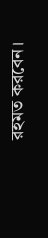রহমত করবেন।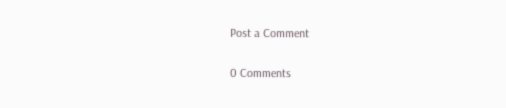Post a Comment

0 Comments